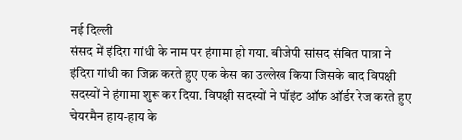नई दिल्ली
संसद में इंदिरा गांधी के नाम पर हंगामा हो गया. बीजेपी सांसद संबित पात्रा ने इंदिरा गांधी का जिक्र करते हुए एक केस का उल्लेख किया जिसके बाद विपक्षी सदस्यों ने हंगामा शुरू कर दिया. विपक्षी सदस्यों ने पॉइंट ऑफ ऑर्डर रेज करते हुए चेयरमैन हाय-हाय के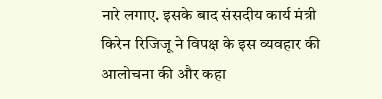नारे लगाए. इसके बाद संसदीय कार्य मंत्री किरेन रिजिजू ने विपक्ष के इस व्यवहार की आलोचना की और कहा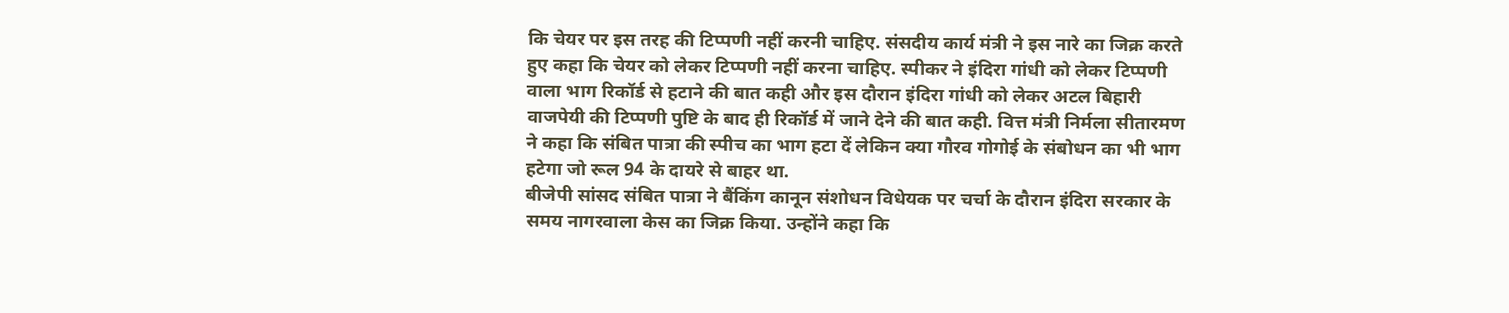कि चेयर पर इस तरह की टिप्पणी नहीं करनी चाहिए. संसदीय कार्य मंत्री ने इस नारे का जिक्र करते हुए कहा कि चेयर को लेकर टिप्पणी नहीं करना चाहिए. स्पीकर ने इंदिरा गांधी को लेकर टिप्पणी वाला भाग रिकॉर्ड से हटाने की बात कही और इस दौरान इंदिरा गांधी को लेकर अटल बिहारी वाजपेयी की टिप्पणी पुष्टि के बाद ही रिकॉर्ड में जाने देने की बात कही. वित्त मंत्री निर्मला सीतारमण ने कहा कि संबित पात्रा की स्पीच का भाग हटा दें लेकिन क्या गौरव गोगोई के संबोधन का भी भाग हटेगा जो रूल 94 के दायरे से बाहर था.
बीजेपी सांसद संबित पात्रा ने बैंकिंग कानून संशोधन विधेयक पर चर्चा के दौरान इंदिरा सरकार के समय नागरवाला केस का जिक्र किया. उन्होंने कहा कि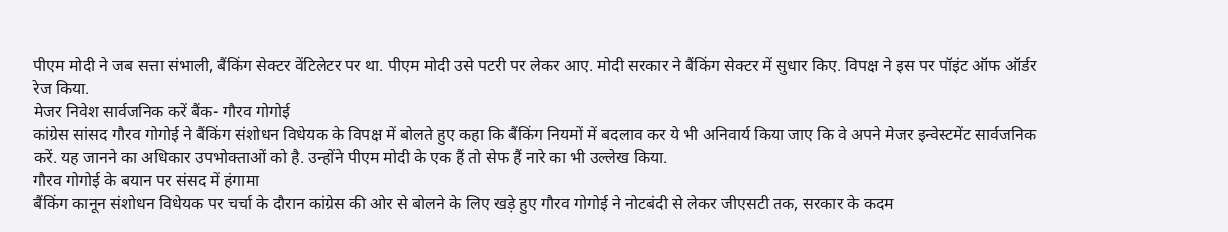पीएम मोदी ने जब सत्ता संभाली, बैंकिंग सेक्टर वेंटिलेटर पर था. पीएम मोदी उसे पटरी पर लेकर आए. मोदी सरकार ने बैंकिंग सेक्टर में सुधार किए. विपक्ष ने इस पर पॉइंट ऑफ ऑर्डर रेज किया.
मेजर निवेश सार्वजनिक करें बैंक- गौरव गोगोई
कांग्रेस सांसद गौरव गोगोई ने बैंकिंग संशोधन विधेयक के विपक्ष में बोलते हुए कहा कि बैंकिंग नियमों में बदलाव कर ये भी अनिवार्य किया जाए कि वे अपने मेजर इन्वेस्टमेंट सार्वजनिक करें. यह जानने का अधिकार उपभोक्ताओं को है. उन्होंने पीएम मोदी के एक हैं तो सेफ हैं नारे का भी उल्लेख किया.
गौरव गोगोई के बयान पर संसद में हंगामा
बैंकिंग कानून संशोधन विधेयक पर चर्चा के दौरान कांग्रेस की ओर से बोलने के लिए खड़े हुए गौरव गोगोई ने नोटबंदी से लेकर जीएसटी तक, सरकार के कदम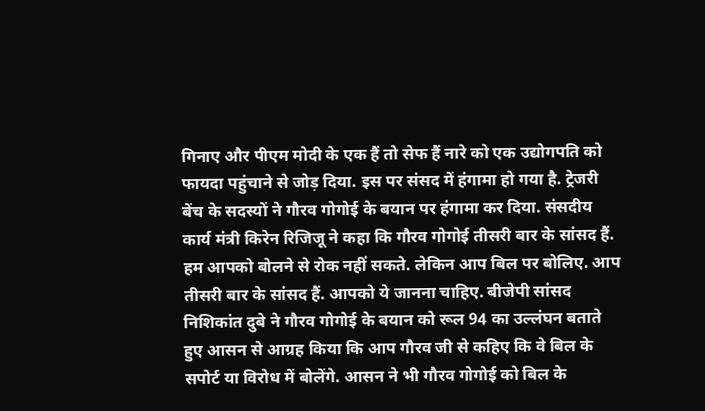गिनाए और पीएम मोदी के एक हैं तो सेफ हैं नारे को एक उद्योगपति को फायदा पहुंचाने से जोड़ दिया. इस पर संसद में हंगामा हो गया है. ट्रेजरी बेंच के सदस्यों ने गौरव गोगोई के बयान पर हंगामा कर दिया. संसदीय कार्य मंत्री किरेन रिजिजू ने कहा कि गौरव गोगोई तीसरी बार के सांसद हैं. हम आपको बोलने से रोक नहीं सकते. लेकिन आप बिल पर बोलिए. आप तीसरी बार के सांसद हैं. आपको ये जानना चाहिए. बीजेपी सांसद निशिकांत दुबे ने गौरव गोगोई के बयान को रूल 94 का उल्लंघन बताते हुए आसन से आग्रह किया कि आप गौरव जी से कहिए कि वे बिल के सपोर्ट या विरोध में बोलेंगे. आसन ने भी गौरव गोगोई को बिल के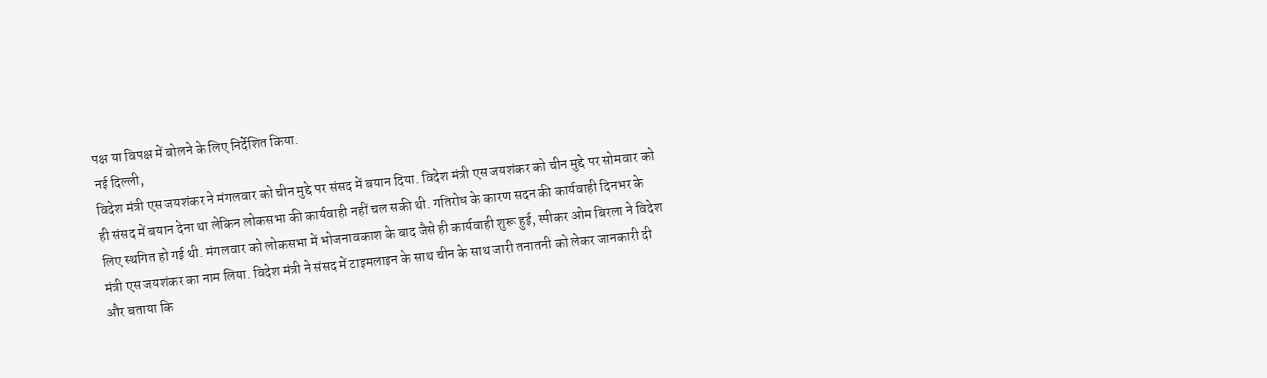पक्ष या विपक्ष में बोलने के लिए निर्देशित किया.
नई दिल्ली,
विदेश मंत्री एस जयशंकर ने मंगलवार को चीन मुद्दे पर संसद में बयान दिया. विदेश मंत्री एस जयशंकर को चीन मुद्दे पर सोमवार को ही संसद में बयान देना था लेकिन लोकसभा की कार्यवाही नहीं चल सकी थी. गतिरोध के कारण सदन की कार्यवाही दिनभर के लिए स्थगित हो गई थी. मंगलवार को लोकसभा में भोजनावकाश के बाद जैसे ही कार्यवाही शुरू हुई, स्पीकर ओम बिरला ने विदेश मंत्री एस जयशंकर का नाम लिया. विदेश मंत्री ने संसद में टाइमलाइन के साथ चीन के साथ जारी तनातनी को लेकर जानकारी दी और बताया कि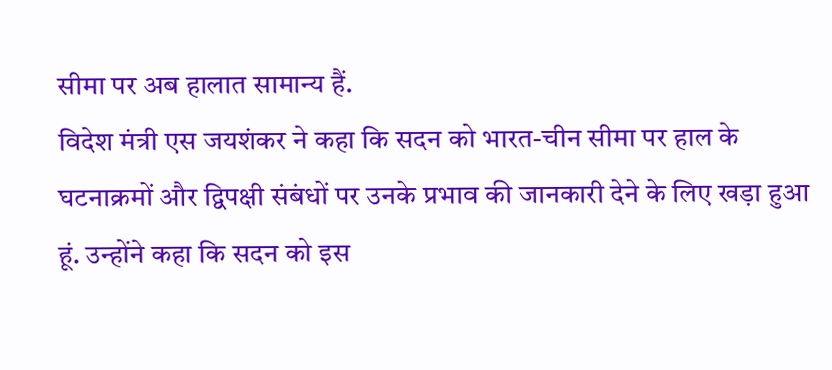सीमा पर अब हालात सामान्य हैं.
विदेश मंत्री एस जयशंकर ने कहा कि सदन को भारत-चीन सीमा पर हाल के घटनाक्रमों और द्विपक्षी संबंधों पर उनके प्रभाव की जानकारी देने के लिए खड़ा हुआ हूं. उन्होंने कहा कि सदन को इस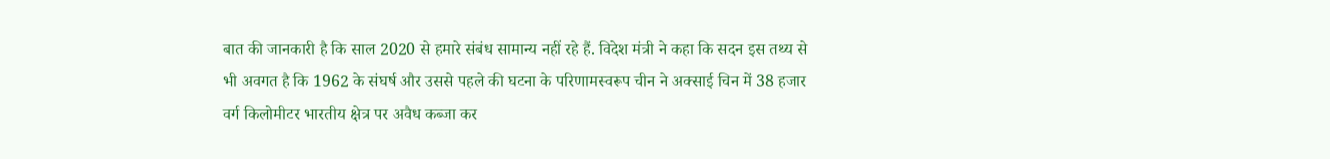बात की जानकारी है कि साल 2020 से हमारे संबंध सामान्य नहीं रहे हैं. विदेश मंत्री ने कहा कि सदन इस तथ्य से भी अवगत है कि 1962 के संघर्ष और उससे पहले की घटना के परिणामस्वरूप चीन ने अक्साई चिन में 38 हजार वर्ग किलोमीटर भारतीय क्षेत्र पर अवैध कब्जा कर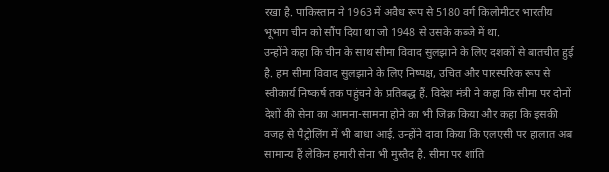रखा है. पाकिस्तान ने 1963 में अवैध रूप से 5180 वर्ग किलोमीटर भारतीय भूभाग चीन को सौंप दिया था जो 1948 से उसके कब्जे में था.
उन्होंने कहा कि चीन के साथ सीमा विवाद सुलझाने के लिए दशकों से बातचीत हुई है. हम सीमा विवाद सुलझाने के लिए निष्पक्ष, उचित और पारस्परिक रूप से स्वीकार्य निष्कर्ष तक पहुंचने के प्रतिबद्ध हैं. विदेश मंत्री ने कहा कि सीमा पर दोनों देशों की सेना का आमना-सामना होने का भी जिक्र किया और कहा कि इसकी वजह से पैट्रोलिंग में भी बाधा आई. उन्होंने दावा किया कि एलएसी पर हालात अब सामान्य हैं लेकिन हमारी सेना भी मुस्तैद है. सीमा पर शांति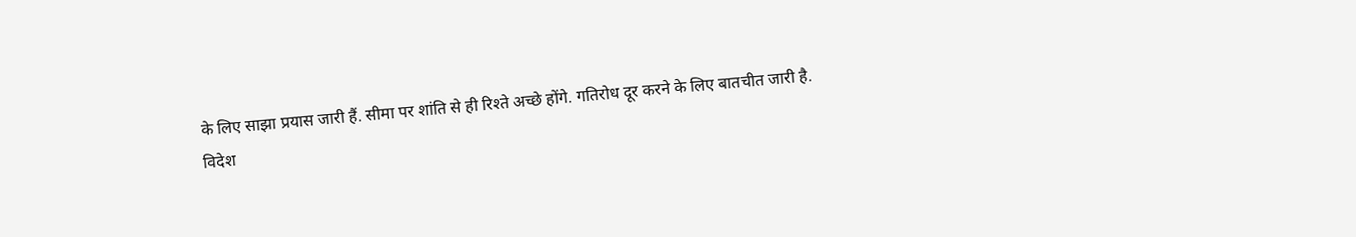के लिए साझा प्रयास जारी हैं. सीमा पर शांति से ही रिश्ते अच्छे होंगे. गतिरोध दूर करने के लिए बातचीत जारी है.
विदेश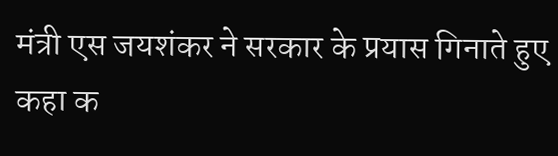मंत्री एस जयशंकर ने सरकार के प्रयास गिनाते हुए कहा क